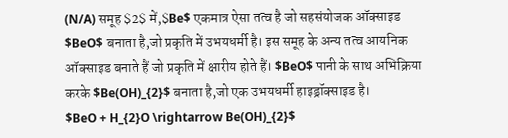(N/A) समूह $2$ में,$Be$ एकमात्र ऐसा तत्व है जो सहसंयोजक ऑक्साइड $BeO$ बनाता है,जो प्रकृति में उभयधर्मी है। इस समूह के अन्य तत्व आयनिक ऑक्साइड बनाते हैं जो प्रकृति में क्षारीय होते हैं। $BeO$ पानी के साथ अभिक्रिया करके $Be(OH)_{2}$ बनाता है,जो एक उभयधर्मी हाइड्रॉक्साइड है।
$BeO + H_{2}O \rightarrow Be(OH)_{2}$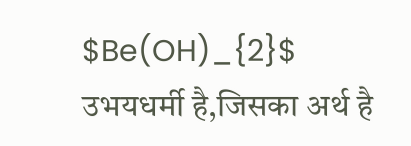$Be(OH)_{2}$ उभयधर्मी है,जिसका अर्थ है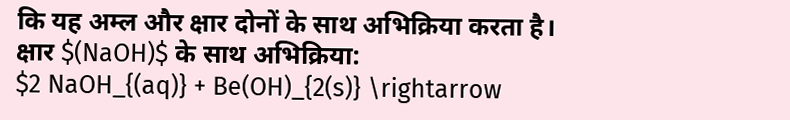कि यह अम्ल और क्षार दोनों के साथ अभिक्रिया करता है।
क्षार $(NaOH)$ के साथ अभिक्रिया:
$2 NaOH_{(aq)} + Be(OH)_{2(s)} \rightarrow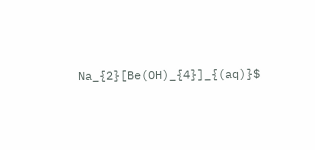Na_{2}[Be(OH)_{4}]_{(aq)}$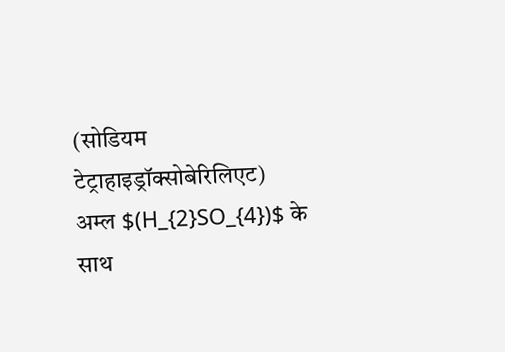(सोडियम टेट्राहाइड्रॉक्सोबेरिलिएट)
अम्ल $(H_{2}SO_{4})$ के साथ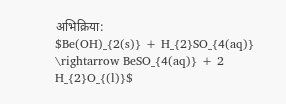अभिक्रिया:
$Be(OH)_{2(s)} + H_{2}SO_{4(aq)} \rightarrow BeSO_{4(aq)} + 2 H_{2}O_{(l)}$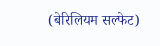(बेरिलियम सल्फेट)